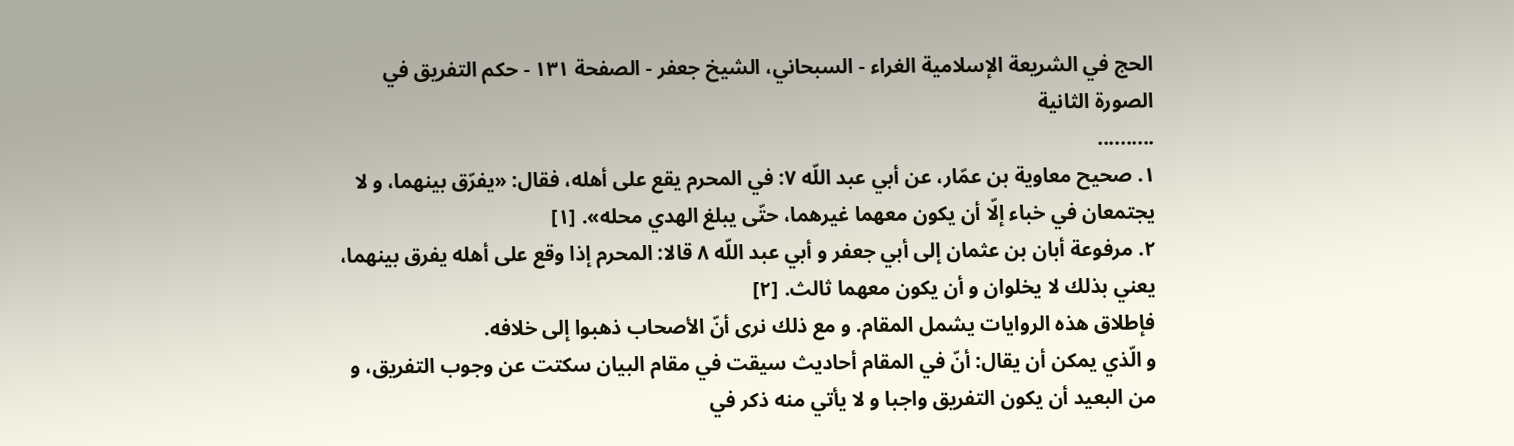الحج في الشريعة الإسلامية الغراء - السبحاني، الشيخ جعفر - الصفحة ١٣١ - حكم التفريق في الصورة الثانية
..........
١. صحيح معاوية بن عمّار، عن أبي عبد اللّه ٧: في المحرم يقع على أهله، فقال: «يفرّق بينهما، و لا يجتمعان في خباء إلّا أن يكون معهما غيرهما، حتّى يبلغ الهدي محله». [١]
٢. مرفوعة أبان بن عثمان إلى أبي جعفر و أبي عبد اللّه ٨ قالا: المحرم إذا وقع على أهله يفرق بينهما، يعني بذلك لا يخلوان و أن يكون معهما ثالث. [٢]
فإطلاق هذه الروايات يشمل المقام. و مع ذلك نرى أنّ الأصحاب ذهبوا إلى خلافه.
و الّذي يمكن أن يقال: أنّ في المقام أحاديث سيقت في مقام البيان سكتت عن وجوب التفريق، و من البعيد أن يكون التفريق واجبا و لا يأتي منه ذكر في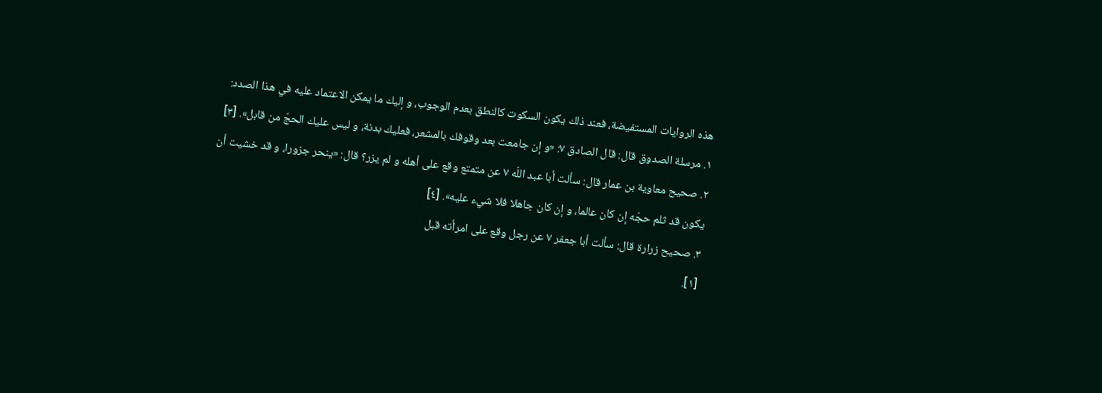هذه الروايات المستفيضة، فعند ذلك يكون السكوت كالنطق بعدم الوجوب، و إليك ما يمكن الاعتماد عليه في هذا الصدد:
١. مرسلة الصدوق قال: قال الصادق ٧: «و إن جامعت بعد وقوفك بالمشعر، فعليك بدنة، و ليس عليك الحجّ من قابل». [٣]
٢. صحيح معاوية بن عمار قال: سألت أبا عبد اللّه ٧ عن متمتع وقع على أهله و لم يزر؟ قال: «ينحر جزورا، و قد خشيت أن يكون قد ثلم حجّه إن كان عالما، و إن كان جاهلا فلا شيء عليه». [٤]
٣. صحيح زرارة قال: سألت أبا جعفر ٧ عن رجل وقع على امرأته قبل
[١].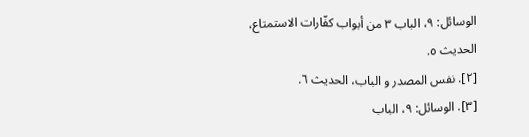الوسائل: ٩، الباب ٣ من أبواب كفّارات الاستمتاع، الحديث ٥.
[٢]. نفس المصدر و الباب، الحديث ٦.
[٣]. الوسائل: ٩، الباب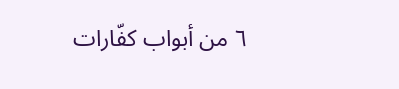٦ من أبواب كفّارات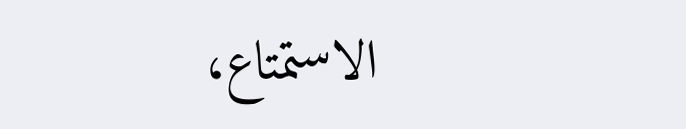الاستمتاع،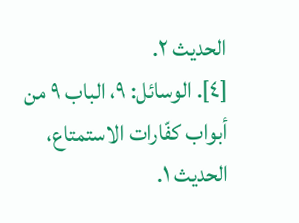الحديث ٢.
[٤]. الوسائل: ٩، الباب ٩ من أبواب كفّارات الاستمتاع، الحديث ١.